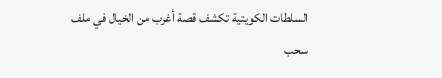السلطات الكويتية تكشف قصة أغرب من الخيال في ملف سحب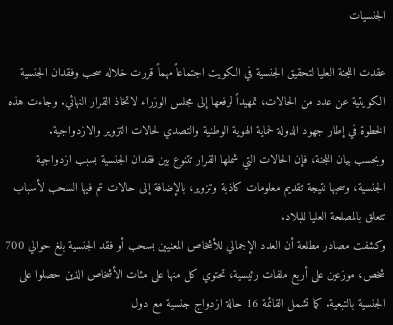الجنسيات

عقدت اللجنة العليا لتحقيق الجنسية في الكويت اجتماعاً مهماً قررت خلاله سحب وفقدان الجنسية الكويتية عن عدد من الحالات، تمهيداً لرفعها إلى مجلس الوزراء لاتخاذ القرار النهائي. وجاءت هذه الخطوة في إطار جهود الدولة لحماية الهوية الوطنية والتصدي لحالات التزوير والازدواجية.
وبحسب بيان اللجنة، فإن الحالات التي شملها القرار تتنوع بين فقدان الجنسية بسبب ازدواجية الجنسية، وسحبها نتيجة تقديم معلومات كاذبة وتزوير، بالإضافة إلى حالات تم فيها السحب لأسباب تتعلق بالمصلحة العليا للبلاد.
وكشفت مصادر مطلعة أن العدد الإجمالي للأشخاص المعنيين بسحب أو فقد الجنسية بلغ حوالي 700 شخص، موزعين على أربع ملفات رئيسية، تحتوي كل منها على مئات الأشخاص الذين حصلوا على الجنسية بالتبعية. كما تشمل القائمة 16 حالة ازدواج جنسية مع دول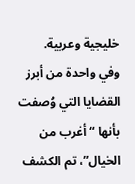خليجية وعربية.
وفي واحدة من أبرز القضايا التي وُصفت بأنها “أغرب من الخيال”، تم الكشف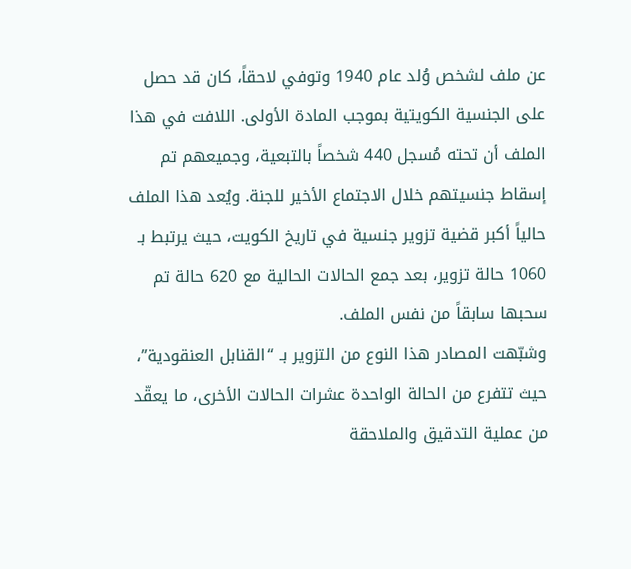عن ملف لشخص وُلد عام 1940 وتوفي لاحقاً، كان قد حصل على الجنسية الكويتية بموجب المادة الأولى. اللافت في هذا الملف أن تحته مُسجل 440 شخصاً بالتبعية، وجميعهم تم إسقاط جنسيتهم خلال الاجتماع الأخير للجنة. ويُعد هذا الملف حالياً أكبر قضية تزوير جنسية في تاريخ الكويت، حيث يرتبط بـ 1060 حالة تزوير، بعد جمع الحالات الحالية مع 620 حالة تم سحبها سابقاً من نفس الملف.
وشبّهت المصادر هذا النوع من التزوير بـ “القنابل العنقودية”، حيث تتفرع من الحالة الواحدة عشرات الحالات الأخرى، ما يعقّد من عملية التدقيق والملاحقة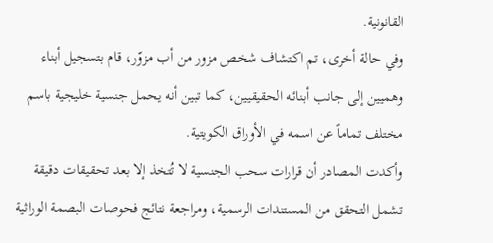القانونية.
وفي حالة أخرى، تم اكتشاف شخص مزور من أب مزوّر، قام بتسجيل أبناء وهميين إلى جانب أبنائه الحقيقيين، كما تبين أنه يحمل جنسية خليجية باسم مختلف تماماً عن اسمه في الأوراق الكويتية.
وأكدت المصادر أن قرارات سحب الجنسية لا تُتخذ إلا بعد تحقيقات دقيقة تشمل التحقق من المستندات الرسمية، ومراجعة نتائج فحوصات البصمة الوراثية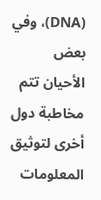(DNA)، وفي بعض الأحيان تتم مخاطبة دول أخرى لتوثيق المعلومات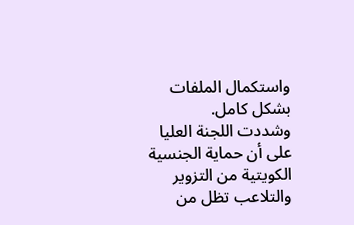واستكمال الملفات بشكل كامل.
وشددت اللجنة العليا على أن حماية الجنسية الكويتية من التزوير والتلاعب تظل من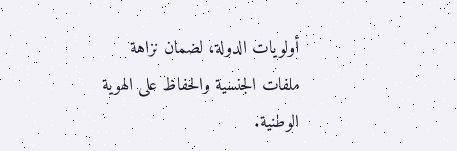أولويات الدولة، لضمان نزاهة ملفات الجنسية والحفاظ على الهوية الوطنية.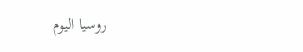روسيا اليوم